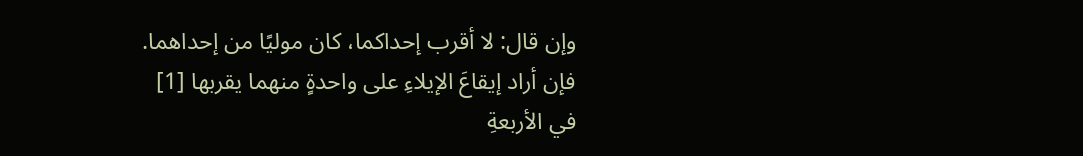وإن قال: لا أقرب إحداكما، كان موليًا من إحداهما.
فإن أراد إيقاعَ الإيلاءِ على واحدةٍ منهما يقربها [1] في الأربعةِ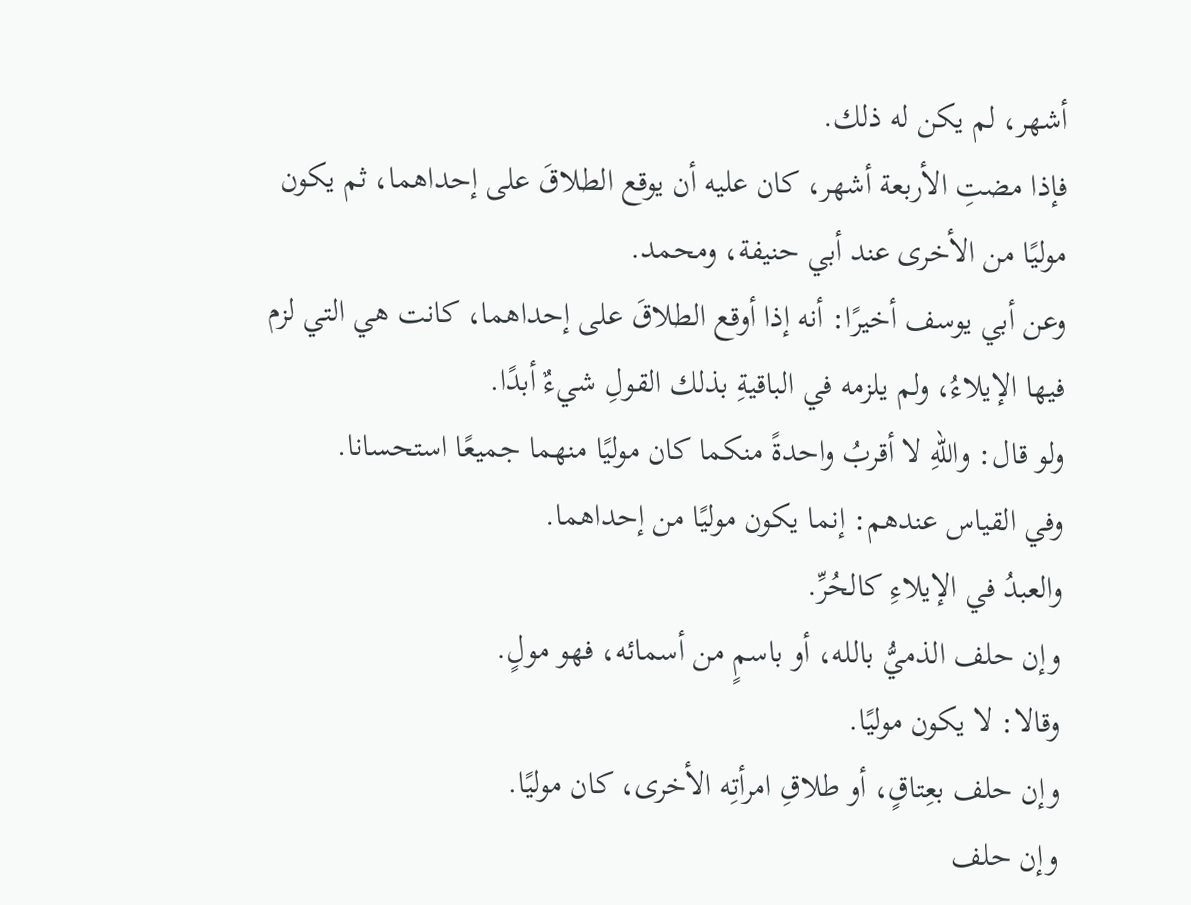أشهر، لم يكن له ذلك.
فإذا مضتِ الأربعة أشهر، كان عليه أن يوقع الطلاقَ على إحداهما، ثم يكون موليًا من الأخرى عند أبي حنيفة، ومحمد.
وعن أبي يوسف أخيرًا: أنه إذا أوقع الطلاقَ على إحداهما، كانت هي التي لزم فيها الإيلاءُ، ولم يلزمه في الباقيةِ بذلك القولِ شيءٌ أبدًا.
ولو قال: واللهِ لا أقربُ واحدةً منكما كان موليًا منهما جميعًا استحسانا.
وفي القياس عندهم: إنما يكون موليًا من إحداهما.
والعبدُ في الإيلاءِ كالحُرِّ.
وإن حلف الذميُّ بالله، أو باسمٍ من أسمائه، فهو مولٍ.
وقالا: لا يكون موليًا.
وإن حلف بعِتاقٍ، أو طلاقِ امرأتِه الأخرى، كان موليًا.
وإن حلف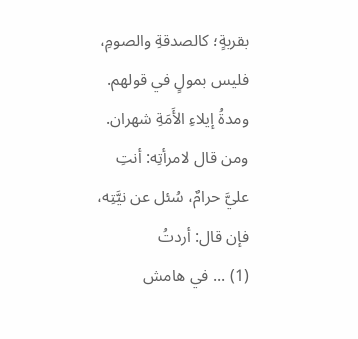بقربةٍ؛ كالصدقةِ والصومِ، فليس بمولٍ في قولهم.
ومدةُ إيلاءِ الأَمَةِ شهران.
ومن قال لامرأتِه: أنتِ عليَّ حرامٌ، سُئل عن نيَّتِه، فإن قال: أردتُ
(1) ... في هامش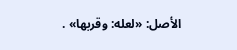الأصل: «لعله: وقربها» .